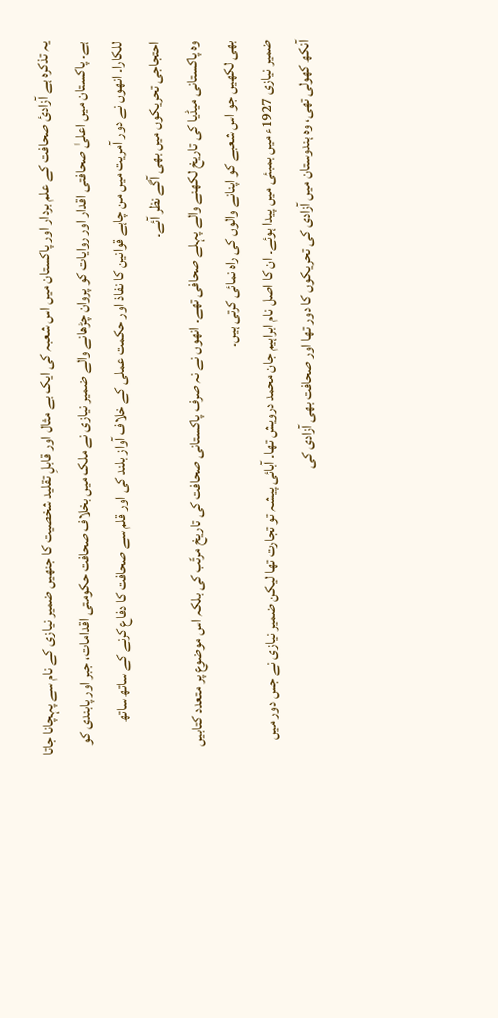یہ تذکرہ ہے آزادیٔ صحافت کے علم بردار اور پاکستان میں اس شعبہ کی ایک بے مثال اور قابلِ تقلید شخصیت کا جنھیں ضمیر نیازی کے نام سے پہچانا جاتا ہے۔ پاکستان میں اعلیٰ صحافتی اقدار اور روایات کو پروان چڑھانے والے ضمیر نیازی نے ملک میں بخلاف صحافت حکومتی اقدامات، جبر اور پابندی کو للکارا۔ انھوں نے دور آمریت میں من چاہے قوانین کا نفاذ اور حکمت عملی کے خلاف آواز بلند کی اور قلم سے صحافت کا دفاع کرنے کے ساتھ ساتھ احتجاجی تحریکوں میں بھی آگے نظر آئے۔
وہ پاکستانی میڈیا کی تاریخ لکھنے والے پہلے صحافی تھے۔ انھوں نے نہ صرف پاکستانی صحافت کی تاریخ مرتّب کی بلکہ اس موضوع پر متعدد کتابیں بھی لکھیں جو اس شعبے کو اپنانے والوں کی راہ نمائی کرتی ہیں۔
ضمیر نیازی 1927ء میں بمبئی میں پیدا ہوئے۔ ان کا اصل نام ابراہیم جان محمد درویش تھا۔ آبائی پیشہ تو تجارت تھا لیکن ضمیر نیازی نے جس دور میں آنکھ کھولی تھی، وہ ہندوستان میں آزادی کی تحریکوں کا دور تھا اور صحافت بھی آزادی کی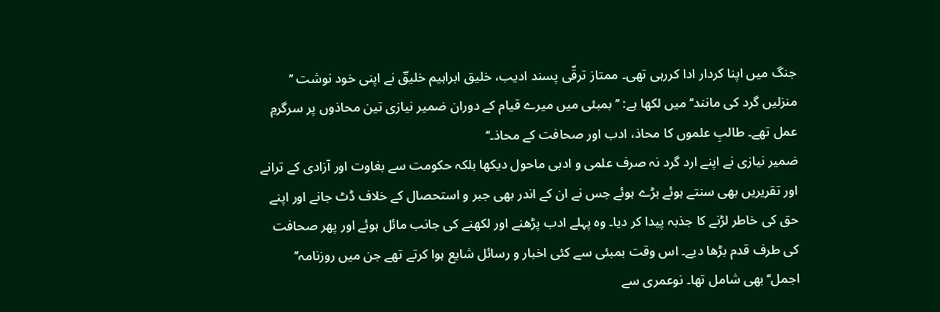جنگ میں اپنا کردار ادا کررہی تھی۔ ممتاز ترقّی پسند ادیب، خلیق ابراہیم خلیقؔ نے اپنی خود نوشت ’’ منزلیں گرد کی مانند‘‘ میں لکھا ہے: ’’بمبئی میں میرے قیام کے دوران ضمیر نیازی تین محاذوں پر سرگرمِ عمل تھے۔ طالبِ علموں کا محاذ، ادب اور صحافت کے محاذ۔‘‘
ضمیر نیازی نے اپنے ارد گرد نہ صرف علمی و ادبی ماحول دیکھا بلکہ حکومت سے بغاوت اور آزادی کے ترانے اور تقریریں بھی سنتے ہوئے بڑے ہوئے جس نے ان کے اندر بھی جبر و استحصال کے خلاف ڈٹ جانے اور اپنے حق کی خاطر لڑنے کا جذبہ پیدا کر دیا۔ وہ پہلے ادب پڑھنے اور لکھنے کی جانب مائل ہوئے اور پھر صحافت کی طرف قدم بڑھا دیے۔ اس وقت بمبئی سے کئی اخبار و رسائل شایع ہوا کرتے تھے جن میں روزنامہ’’ اجمل‘‘ بھی شامل تھا۔ نوعمری سے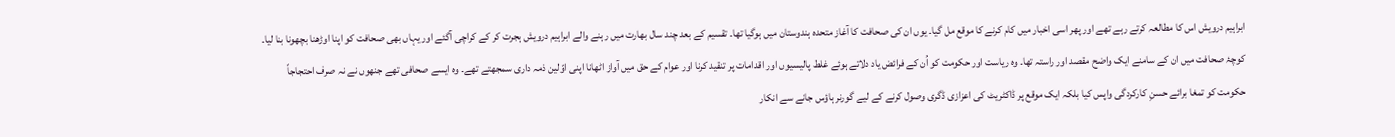ابراہیم درویش اس کا مطالعہ کرتے رہے تھے اور پھر اسی اخبار میں کام کرنے کا موقع مل گیا۔ یوں ان کی صحافت کا آغاز متحدہ ہندوستان میں ہوگیا تھا۔ تقسیم کے بعد چند سال بھارت میں رہنے والے ابراہیم درویش ہجرت کر کے کراچی آگئے اور یہاں بھی صحافت کو اپنا اوڑھنا بچھونا بنا لیا۔
کوچۂ صحافت میں ان کے سامنے ایک واضح مقصد اور راستہ تھا۔ وہ ریاست اور حکومت کو اُن کے فرائض یاد دلاتے ہوئے غلط پالیسیوں اور اقدامات پر تنقید کرنا اور عوام کے حق میں آواز اٹھانا اپنی اوّلین ذمہ داری سمجھتے تھے۔ وہ ایسے صحافی تھے جنھوں نے نہ صرف احتجاجاً حکومت کو تمغا برائے حسنِ کارکردگی واپس کیا بلکہ ایک موقع پر ڈاکٹریٹ کی اعزازی ڈگری وصول کرنے کے لیے گورنر ہاؤس جانے سے انکار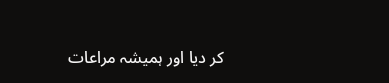کر دیا اور ہمیشہ مراعات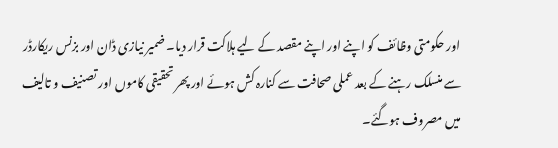اور حکومتی وظائف کو اپنے اور اپنے مقصد کے لیے ہلاکت قرار دیا۔ ضمیر نیازی ڈان اور بزنس ریکارڈر سے منسلک رہنے کے بعد عملی صحافت سے کنارہ کش ہوئے اور پھر تحقیقی کاموں اور تصنیف و تالیف میں مصروف ہوگئے۔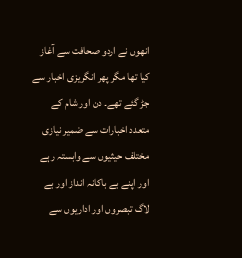انھوں نے اردو صحافت سے آغاز کیا تھا مگر پھر انگریزی اخبار سے جڑ گئے تھے۔ دن اور شام کے متعدد اخبارات سے ضمیر نیازی مختلف حیثیوں سے وابستہ رہے اور اپنے بے باکانہ انداز اور بے لاگ تبصروں اور اداریوں سے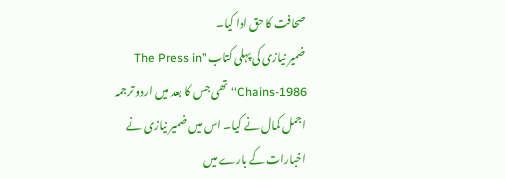صحافت کا حق ادا کیا۔
ضمیر نیازی کی پہلی کتاب ’’The Press in Chains-1986‘‘ تھی جس کا بعد میں اردو ترجمہ اجمل کمال نے کیا۔ اس میں ضمیر نیازی نے اخبارات کے بارے میں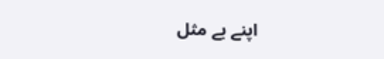اپنے بے مثل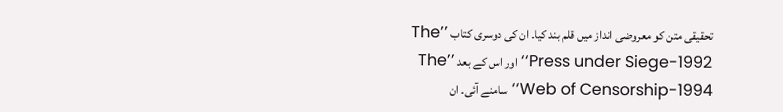تحقیقی متن کو معروضی انداز میں قلم بند کیا۔ ان کی دوسری کتاب ’’The Press under Siege-1992‘‘ اور اس کے بعد ’’The Web of Censorship-1994‘‘ سامنے آئی۔ ان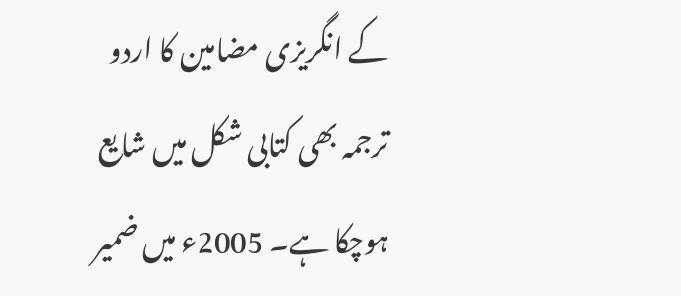کے انگریزی مضامین کا اردو ترجمہ بھی کتابی شکل میں شایع ہوچکا ہے۔ 2005ء میں ضمیر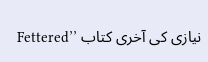نیازی کی آخری کتاب ’’Fettered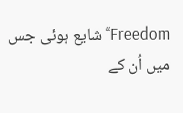Freedom‘‘ شایع ہوئی جس میں اُن کے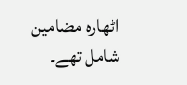اٹھارہ مضامین شامل تھے۔